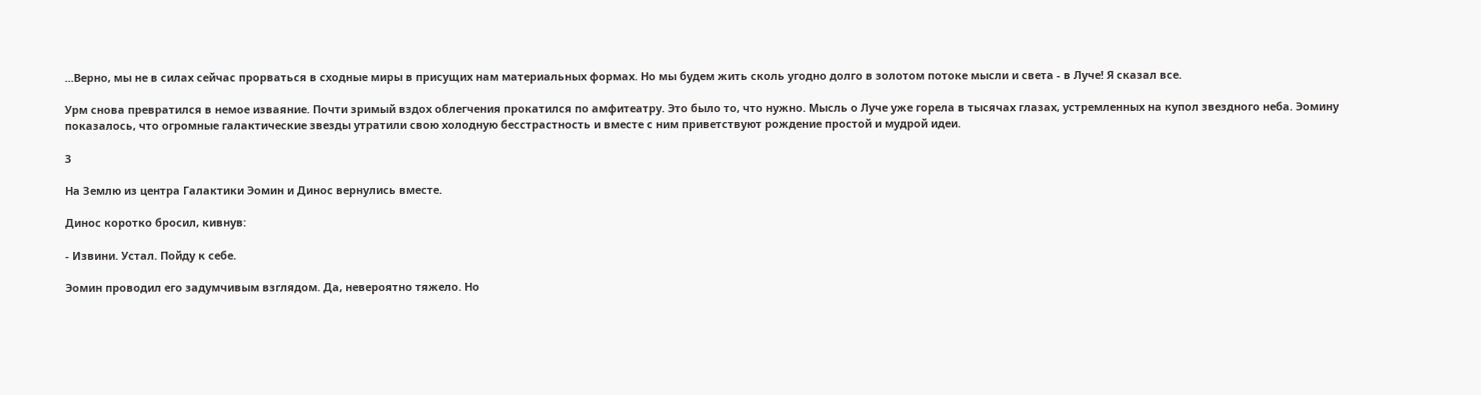...Верно, мы не в силах сейчас прорваться в сходные миры в присущих нам материальных формах. Но мы будем жить сколь угодно долго в золотом потоке мысли и света - в Луче! Я сказал все.

Урм снова превратился в немое изваяние. Почти зримый вздох облегчения прокатился по амфитеатру. Это было то, что нужно. Мысль о Луче уже горела в тысячах глазах, устремленных на купол звездного неба. Эомину показалось, что огромные галактические звезды утратили свою холодную бесстрастность и вместе с ним приветствуют рождение простой и мудрой идеи.

3

На Землю из центра Галактики Эомин и Динос вернулись вместе.

Динос коротко бросил, кивнув:

- Извини. Устал. Пойду к себе.

Эомин проводил его задумчивым взглядом. Да, невероятно тяжело. Но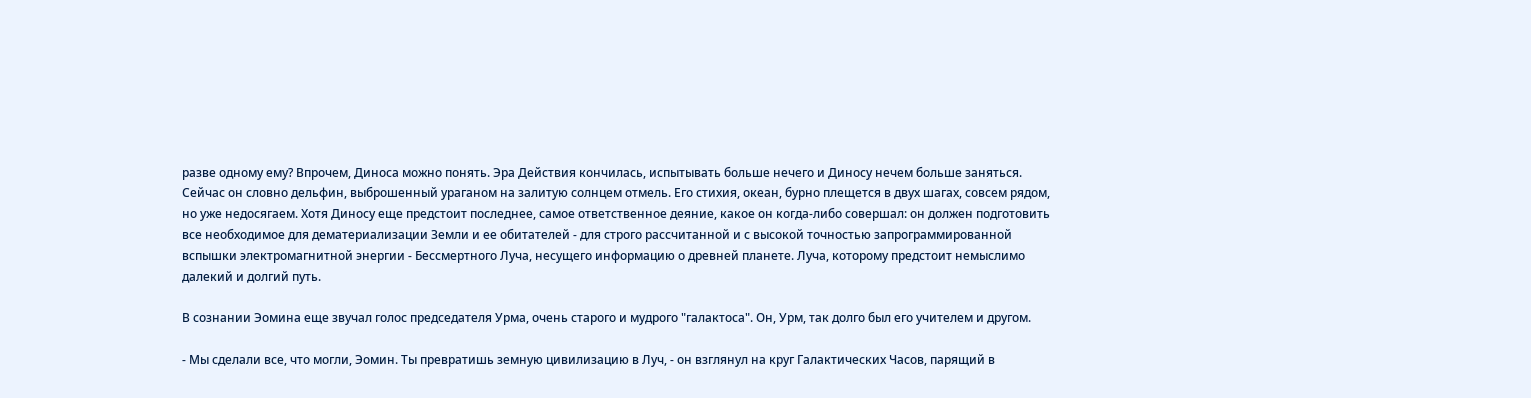разве одному ему? Впрочем, Диноса можно понять. Эра Действия кончилась, испытывать больше нечего и Диносу нечем больше заняться. Сейчас он словно дельфин, выброшенный ураганом на залитую солнцем отмель. Его стихия, океан, бурно плещется в двух шагах, совсем рядом, но уже недосягаем. Хотя Диносу еще предстоит последнее, самое ответственное деяние, какое он когда-либо совершал: он должен подготовить все необходимое для дематериализации Земли и ее обитателей - для строго рассчитанной и с высокой точностью запрограммированной вспышки электромагнитной энергии - Бессмертного Луча, несущего информацию о древней планете. Луча, которому предстоит немыслимо далекий и долгий путь.

В сознании Эомина еще звучал голос председателя Урма, очень старого и мудрого "галактоса". Он, Урм, так долго был его учителем и другом.

- Мы сделали все, что могли, Эомин. Ты превратишь земную цивилизацию в Луч, - он взглянул на круг Галактических Часов, парящий в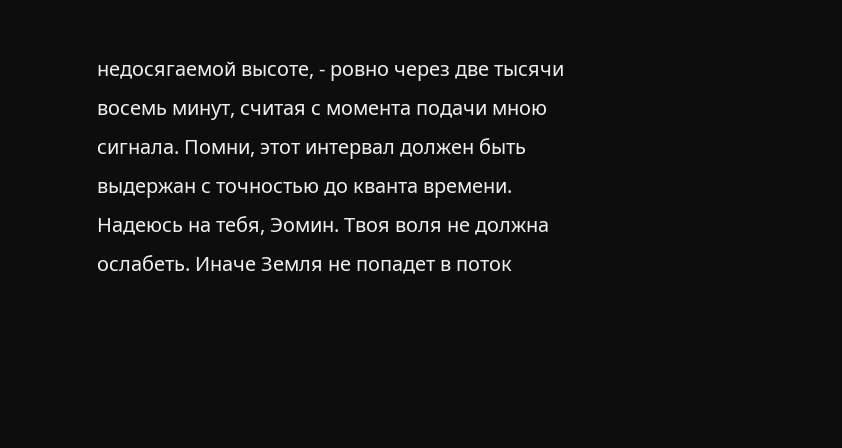недосягаемой высоте, - ровно через две тысячи восемь минут, считая с момента подачи мною сигнала. Помни, этот интервал должен быть выдержан с точностью до кванта времени. Надеюсь на тебя, Эомин. Твоя воля не должна ослабеть. Иначе Земля не попадет в поток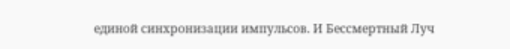единой синхронизации импульсов. И Бессмертный Луч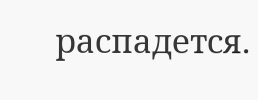распадется.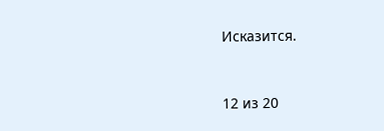Исказится.



12 из 20